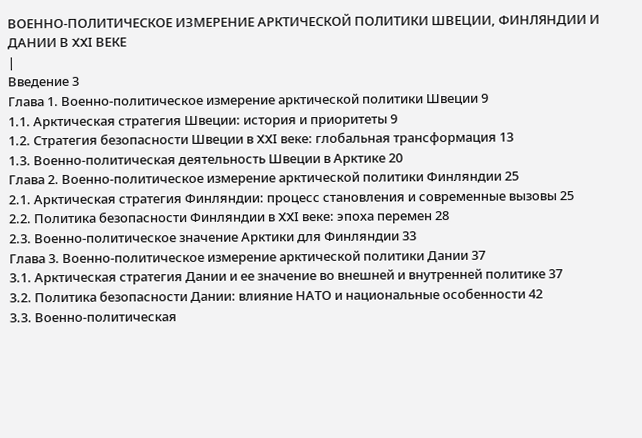ВОЕННО-ПОЛИТИЧЕСКОЕ ИЗМЕРЕНИЕ АРКТИЧЕСКОЙ ПОЛИТИКИ ШВЕЦИИ, ФИНЛЯНДИИ И ДАНИИ В XXI ВЕКЕ
|
Введение 3
Глава 1. Военно-политическое измерение арктической политики Швеции 9
1.1. Арктическая стратегия Швеции: история и приоритеты 9
1.2. Стратегия безопасности Швеции в XXI веке: глобальная трансформация 13
1.3. Военно-политическая деятельность Швеции в Арктике 20
Глава 2. Военно-политическое измерение арктической политики Финляндии 25
2.1. Арктическая стратегия Финляндии: процесс становления и современные вызовы 25
2.2. Политика безопасности Финляндии в XXI веке: эпоха перемен 28
2.3. Военно-политическое значение Арктики для Финляндии 33
Глава 3. Военно-политическое измерение арктической политики Дании 37
3.1. Арктическая стратегия Дании и ее значение во внешней и внутренней политике 37
3.2. Политика безопасности Дании: влияние НАТО и национальные особенности 42
3.3. Военно-политическая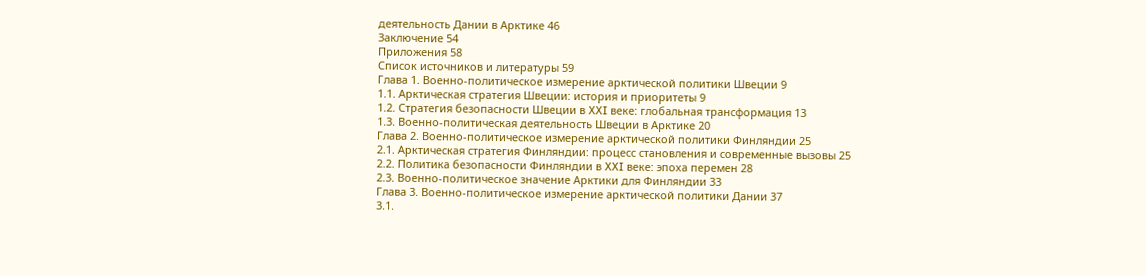деятельность Дании в Арктике 46
Заключение 54
Приложения 58
Список источников и литературы 59
Глава 1. Военно-политическое измерение арктической политики Швеции 9
1.1. Арктическая стратегия Швеции: история и приоритеты 9
1.2. Стратегия безопасности Швеции в XXI веке: глобальная трансформация 13
1.3. Военно-политическая деятельность Швеции в Арктике 20
Глава 2. Военно-политическое измерение арктической политики Финляндии 25
2.1. Арктическая стратегия Финляндии: процесс становления и современные вызовы 25
2.2. Политика безопасности Финляндии в XXI веке: эпоха перемен 28
2.3. Военно-политическое значение Арктики для Финляндии 33
Глава 3. Военно-политическое измерение арктической политики Дании 37
3.1.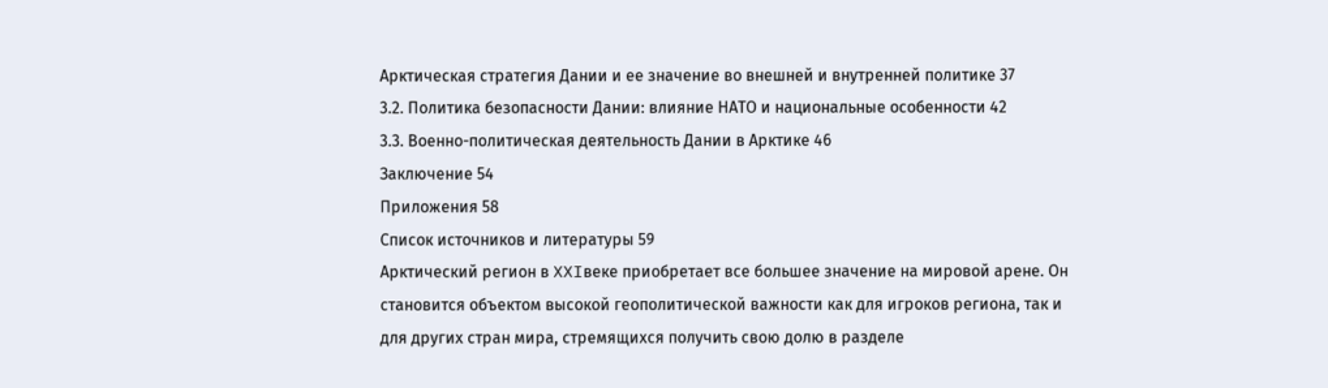Арктическая стратегия Дании и ее значение во внешней и внутренней политике 37
3.2. Политика безопасности Дании: влияние НАТО и национальные особенности 42
3.3. Военно-политическая деятельность Дании в Арктике 46
Заключение 54
Приложения 58
Список источников и литературы 59
Арктический регион в XXIвеке приобретает все большее значение на мировой арене. Он становится объектом высокой геополитической важности как для игроков региона, так и для других стран мира, стремящихся получить свою долю в разделе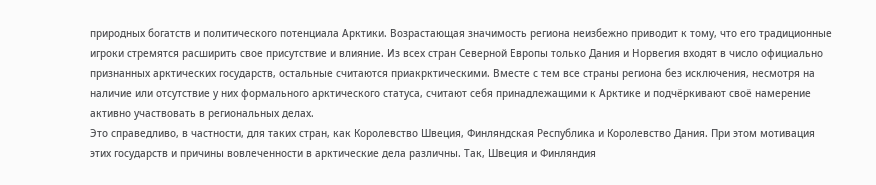природных богатств и политического потенциала Арктики. Возрастающая значимость региона неизбежно приводит к тому, что его традиционные игроки стремятся расширить свое присутствие и влияние. Из всех стран Северной Европы только Дания и Норвегия входят в число официально признанных арктических государств, остальные считаются приакрктическими. Вместе с тем все страны региона без исключения, несмотря на наличие или отсутствие у них формального арктического статуса, считают себя принадлежащими к Арктике и подчёркивают своё намерение активно участвовать в региональных делах.
Это справедливо, в частности, для таких стран, как Королевство Швеция, Финляндская Республика и Королевство Дания. При этом мотивация этих государств и причины вовлеченности в арктические дела различны. Так, Швеция и Финляндия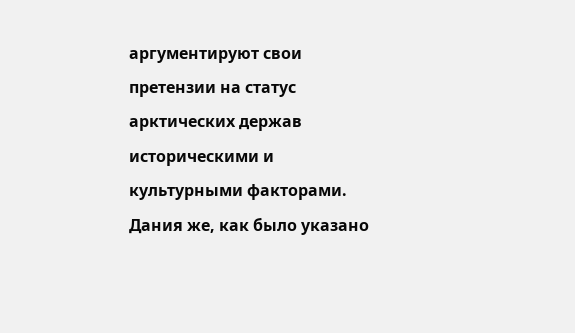аргументируют свои претензии на статус арктических держав историческими и культурными факторами. Дания же, как было указано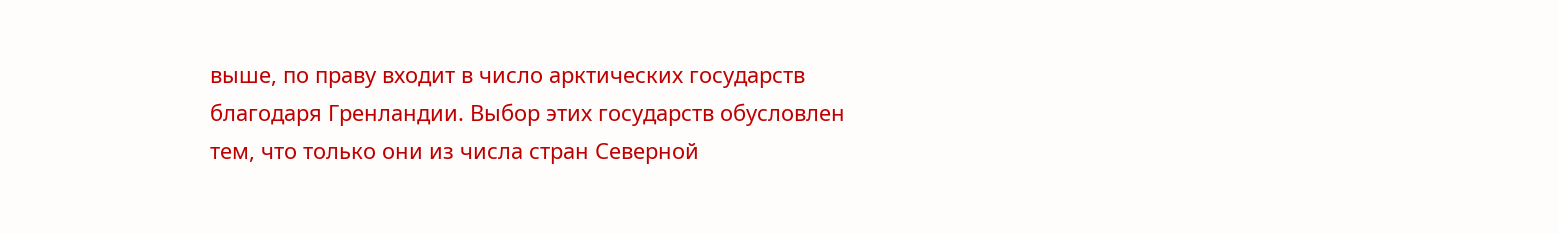выше, по праву входит в число арктических государств благодаря Гренландии. Выбор этих государств обусловлен тем, что только они из числа стран Северной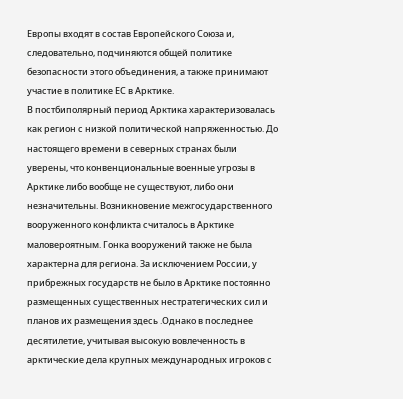Европы входят в состав Европейского Союза и, следовательно, подчиняются общей политике безопасности этого объединения, а также принимают участие в политике ЕС в Арктике.
В постбиполярный период Арктика характеризовалась как регион с низкой политической напряженностью. До настоящего времени в северных странах были уверены, что конвенциональные военные угрозы в Арктике либо вообще не существуют, либо они незначительны. Возникновение межгосударственного вооруженного конфликта считалось в Арктике маловероятным. Гонка вооружений также не была характерна для региона. За исключением России, у прибрежных государств не было в Арктике постоянно размещенных существенных нестратегических сил и планов их размещения здесь .Однако в последнее десятилетие, учитывая высокую вовлеченность в арктические дела крупных международных игроков с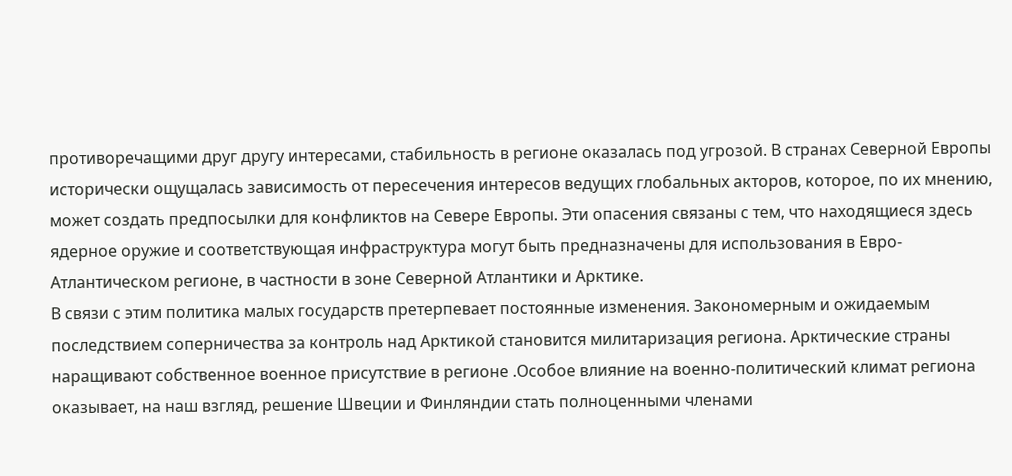противоречащими друг другу интересами, стабильность в регионе оказалась под угрозой. В странах Северной Европы исторически ощущалась зависимость от пересечения интересов ведущих глобальных акторов, которое, по их мнению, может создать предпосылки для конфликтов на Севере Европы. Эти опасения связаны с тем, что находящиеся здесь ядерное оружие и соответствующая инфраструктура могут быть предназначены для использования в Евро-Атлантическом регионе, в частности в зоне Северной Атлантики и Арктике.
В связи с этим политика малых государств претерпевает постоянные изменения. Закономерным и ожидаемым последствием соперничества за контроль над Арктикой становится милитаризация региона. Арктические страны наращивают собственное военное присутствие в регионе .Особое влияние на военно-политический климат региона оказывает, на наш взгляд, решение Швеции и Финляндии стать полноценными членами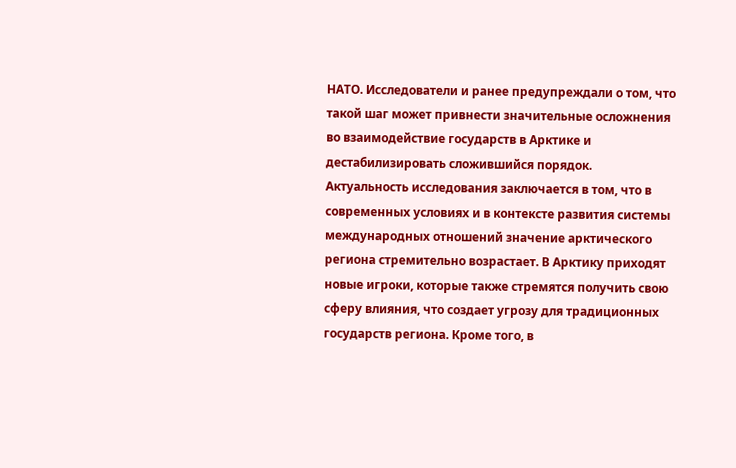НАТО. Исследователи и ранее предупреждали о том, что такой шаг может привнести значительные осложнения во взаимодействие государств в Арктике и дестабилизировать сложившийся порядок.
Актуальность исследования заключается в том, что в современных условиях и в контексте развития системы международных отношений значение арктического региона стремительно возрастает. В Арктику приходят новые игроки, которые также стремятся получить свою сферу влияния, что создает угрозу для традиционных государств региона. Кроме того, в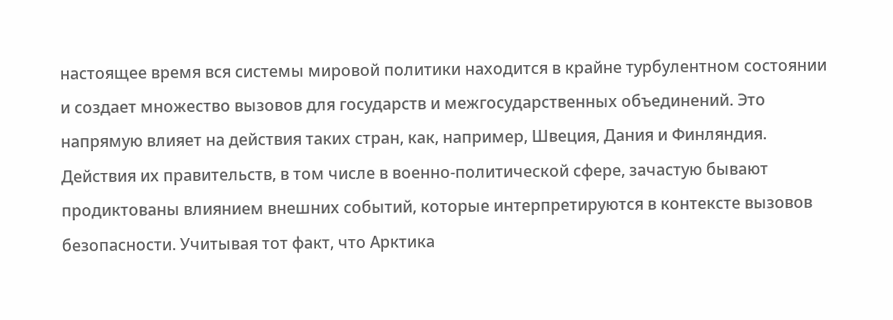настоящее время вся системы мировой политики находится в крайне турбулентном состоянии и создает множество вызовов для государств и межгосударственных объединений. Это напрямую влияет на действия таких стран, как, например, Швеция, Дания и Финляндия. Действия их правительств, в том числе в военно-политической сфере, зачастую бывают продиктованы влиянием внешних событий, которые интерпретируются в контексте вызовов безопасности. Учитывая тот факт, что Арктика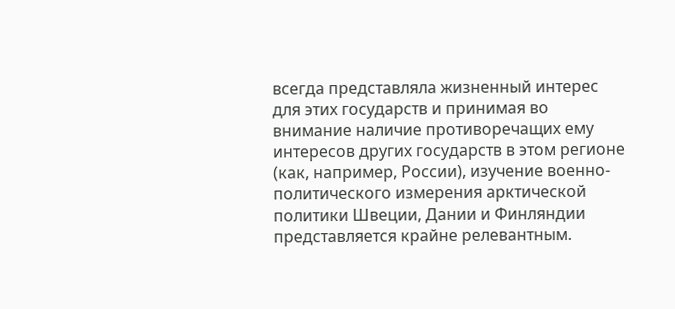всегда представляла жизненный интерес для этих государств и принимая во внимание наличие противоречащих ему интересов других государств в этом регионе (как, например, России), изучение военно-политического измерения арктической политики Швеции, Дании и Финляндии представляется крайне релевантным.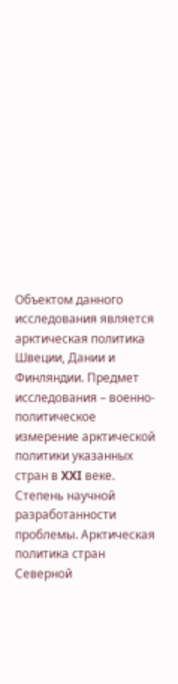Объектом данного исследования является арктическая политика Швеции, Дании и Финляндии. Предмет исследования – военно-политическое измерение арктической политики указанных стран в XXI веке.
Степень научной разработанности проблемы. Арктическая политика стран Северной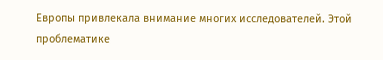Европы привлекала внимание многих исследователей. Этой проблематике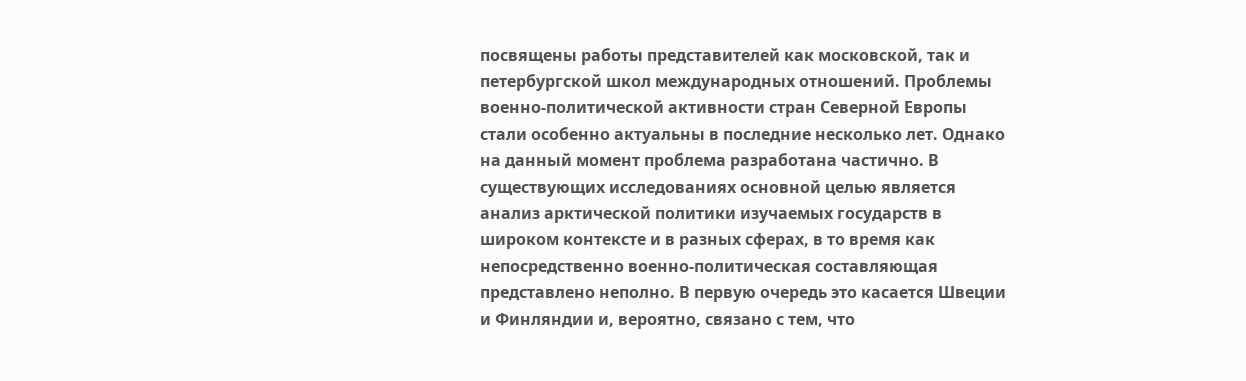посвящены работы представителей как московской, так и петербургской школ международных отношений. Проблемы военно-политической активности стран Северной Европы стали особенно актуальны в последние несколько лет. Однако на данный момент проблема разработана частично. В существующих исследованиях основной целью является анализ арктической политики изучаемых государств в широком контексте и в разных сферах, в то время как непосредственно военно-политическая составляющая представлено неполно. В первую очередь это касается Швеции и Финляндии и, вероятно, связано с тем, что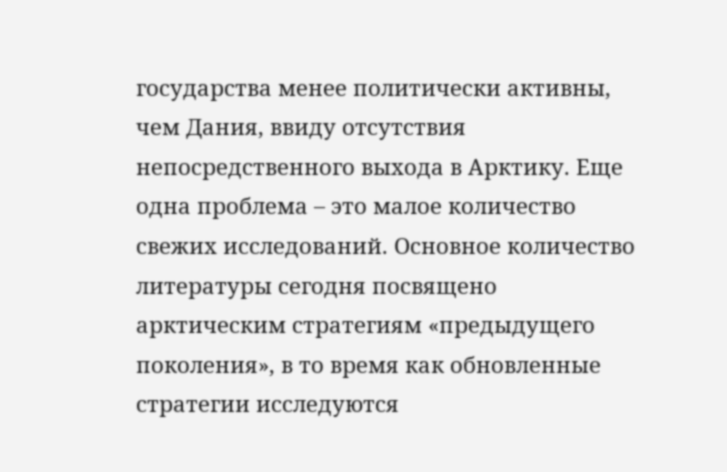государства менее политически активны, чем Дания, ввиду отсутствия непосредственного выхода в Арктику. Еще одна проблема – это малое количество свежих исследований. Основное количество литературы сегодня посвящено арктическим стратегиям «предыдущего поколения», в то время как обновленные стратегии исследуются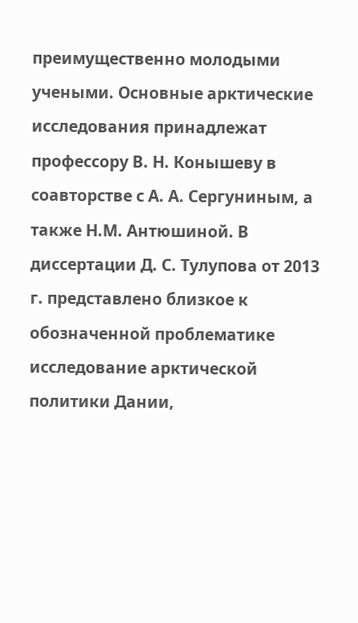преимущественно молодыми учеными. Основные арктические исследования принадлежат профессору В. Н. Конышеву в соавторстве с А. А. Сергуниным, а также Н.М. Антюшиной. В диссертации Д. С. Тулупова от 2013 г. представлено близкое к обозначенной проблематике исследование арктической политики Дании,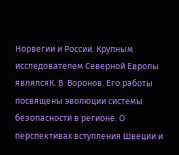Норвегии и России. Крупным исследователем Северной Европы являлсяК. В. Воронов. Его работы посвящены эволюции системы безопасности в регионе. О перспективах вступления Швеции и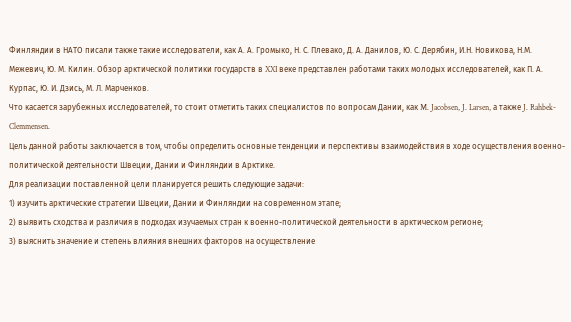Финляндии в НАТО писали также такие исследователи, как А. А. Громыко, Н. С. Плевако, Д. А. Данилов, Ю. С. Дерябин, И.Н. Новикова, Н.М. Межевич, Ю. М. Килин. Обзор арктической политики государств в XXI веке представлен работами таких молодых исследователей, как П. А. Курпас, Ю. И. Дзись, М. Л. Марченков.
Что касается зарубежных исследователей, то стоит отметить таких специалистов по вопросам Дании, как M. Jacobsen, J. Larsen, а также J. Rahbek-Clemmensen.
Цель данной работы заключается в том, чтобы определить основные тенденции и перспективы взаимодействия в ходе осуществления военно-политической деятельности Швеции, Дании и Финляндии в Арктике.
Для реализации поставленной цели планируется решить следующие задачи:
1) изучить арктические стратегии Швеции, Дании и Финляндии на современном этапе;
2) выявить сходства и различия в подходах изучаемых стран к военно-политической деятельности в арктическом регионе;
3) выяснить значение и степень влияния внешних факторов на осуществление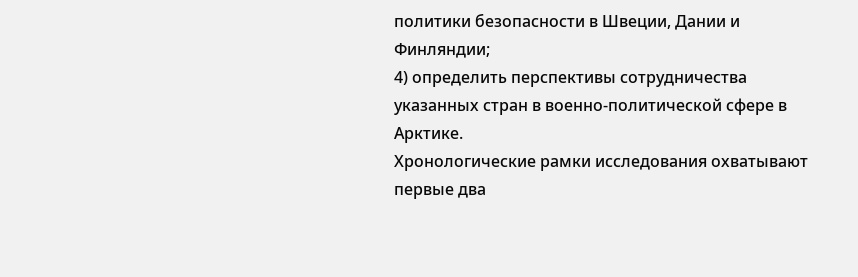политики безопасности в Швеции, Дании и Финляндии;
4) определить перспективы сотрудничества указанных стран в военно-политической сфере в Арктике.
Хронологические рамки исследования охватывают первые два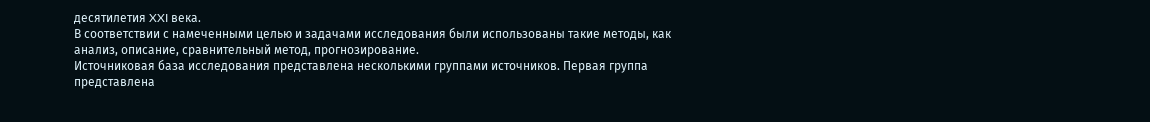десятилетия XXI века.
В соответствии с намеченными целью и задачами исследования были использованы такие методы, как анализ, описание, сравнительный метод, прогнозирование.
Источниковая база исследования представлена несколькими группами источников. Первая группа представлена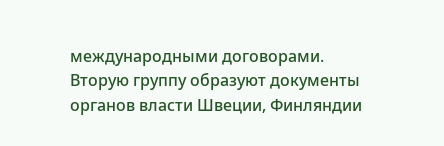международными договорами. Вторую группу образуют документы органов власти Швеции, Финляндии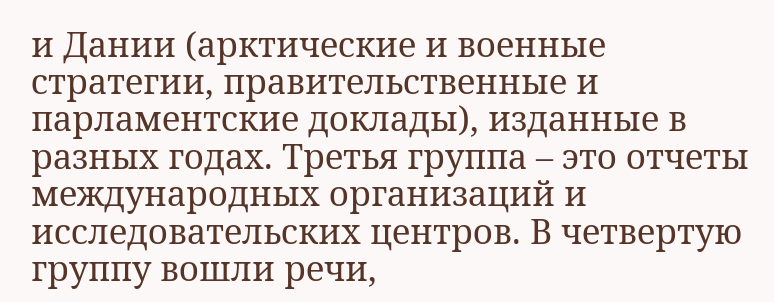и Дании (арктические и военные стратегии, правительственные и парламентские доклады), изданные в разных годах. Третья группа – это отчеты международных организаций и исследовательских центров. В четвертую группу вошли речи,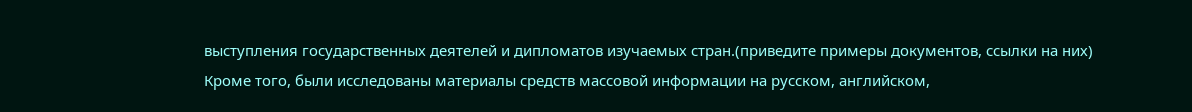выступления государственных деятелей и дипломатов изучаемых стран.(приведите примеры документов, ссылки на них)
Кроме того, были исследованы материалы средств массовой информации на русском, английском,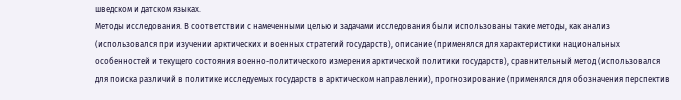шведском и датском языках.
Методы исследования. В соответствии с намеченными целью и задачами исследования были использованы такие методы, как анализ (использовался при изучении арктических и военных стратегий государств), описание (применялся для характеристики национальных особенностей и текущего состояния военно-политического измерения арктической политики государств), сравнительный метод (использовался для поиска различий в политике исследуемых государств в арктическом направлении), прогнозирование (применялся для обозначения перспектив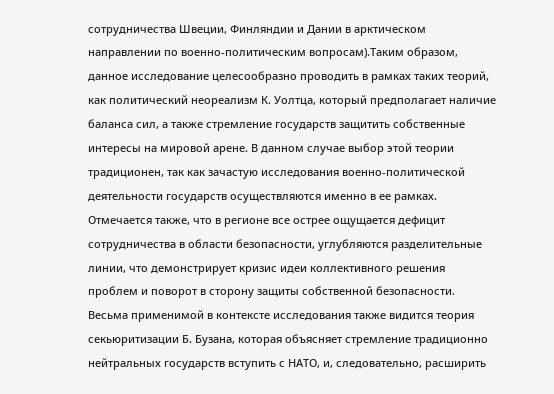сотрудничества Швеции, Финляндии и Дании в арктическом направлении по военно-политическим вопросам).Таким образом, данное исследование целесообразно проводить в рамках таких теорий, как политический неореализм К. Уолтца, который предполагает наличие баланса сил, а также стремление государств защитить собственные интересы на мировой арене. В данном случае выбор этой теории традиционен, так как зачастую исследования военно-политической деятельности государств осуществляются именно в ее рамках. Отмечается также, что в регионе все острее ощущается дефицит сотрудничества в области безопасности, углубляются разделительные линии, что демонстрирует кризис идеи коллективного решения проблем и поворот в сторону защиты собственной безопасности. Весьма применимой в контексте исследования также видится теория секьюритизации Б. Бузана, которая объясняет стремление традиционно нейтральных государств вступить с НАТО, и, следовательно, расширить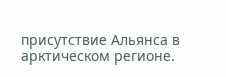присутствие Альянса в арктическом регионе.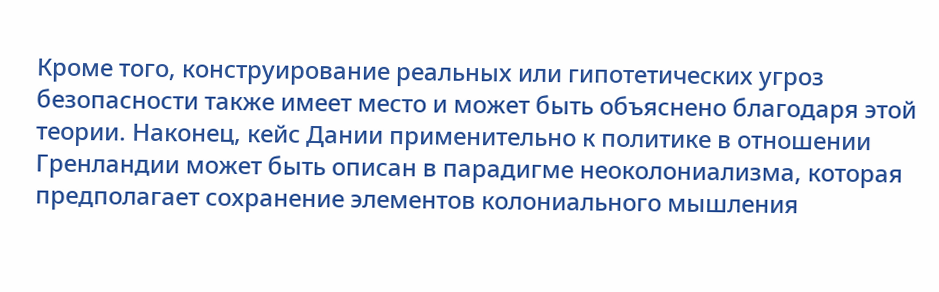Кроме того, конструирование реальных или гипотетических угроз безопасности также имеет место и может быть объяснено благодаря этой теории. Наконец, кейс Дании применительно к политике в отношении Гренландии может быть описан в парадигме неоколониализма, которая предполагает сохранение элементов колониального мышления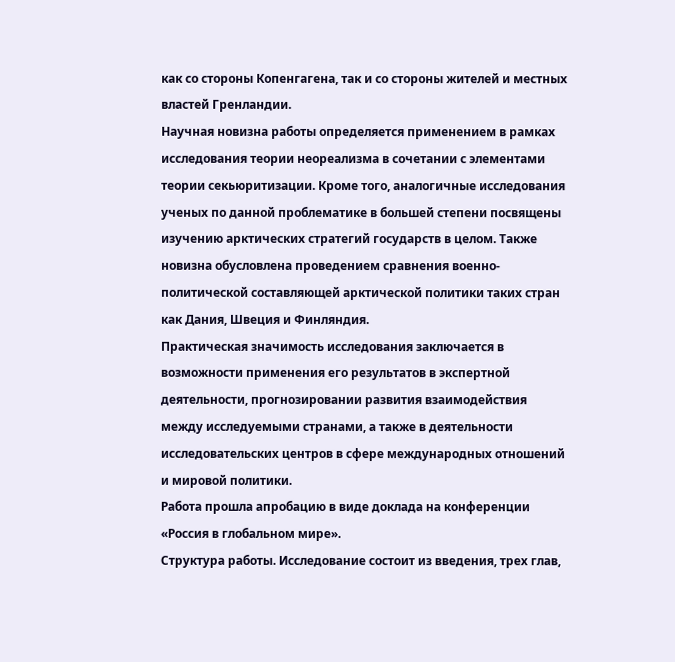как со стороны Копенгагена, так и со стороны жителей и местных властей Гренландии.
Научная новизна работы определяется применением в рамках исследования теории неореализма в сочетании с элементами теории секьюритизации. Кроме того, аналогичные исследования ученых по данной проблематике в большей степени посвящены изучению арктических стратегий государств в целом. Также новизна обусловлена проведением сравнения военно-политической составляющей арктической политики таких стран как Дания, Швеция и Финляндия.
Практическая значимость исследования заключается в возможности применения его результатов в экспертной деятельности, прогнозировании развития взаимодействия между исследуемыми странами, а также в деятельности исследовательских центров в сфере международных отношений и мировой политики.
Работа прошла апробацию в виде доклада на конференции «Россия в глобальном мире».
Структура работы. Исследование состоит из введения, трех глав,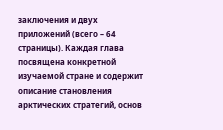заключения и двух приложений (всего – 64 страницы). Каждая глава посвящена конкретной изучаемой стране и содержит описание становления арктических стратегий, основ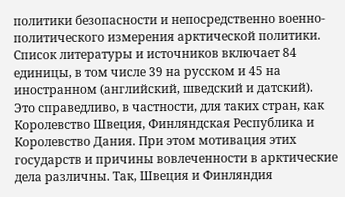политики безопасности и непосредственно военно-политического измерения арктической политики. Список литературы и источников включает 84 единицы, в том числе 39 на русском и 45 на иностранном (английский, шведский и датский).
Это справедливо, в частности, для таких стран, как Королевство Швеция, Финляндская Республика и Королевство Дания. При этом мотивация этих государств и причины вовлеченности в арктические дела различны. Так, Швеция и Финляндия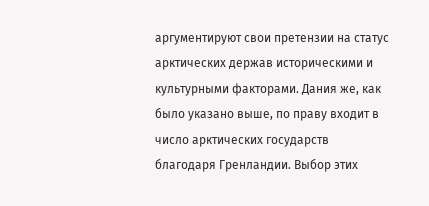аргументируют свои претензии на статус арктических держав историческими и культурными факторами. Дания же, как было указано выше, по праву входит в число арктических государств благодаря Гренландии. Выбор этих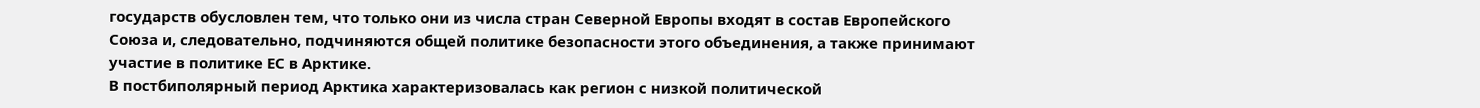государств обусловлен тем, что только они из числа стран Северной Европы входят в состав Европейского Союза и, следовательно, подчиняются общей политике безопасности этого объединения, а также принимают участие в политике ЕС в Арктике.
В постбиполярный период Арктика характеризовалась как регион с низкой политической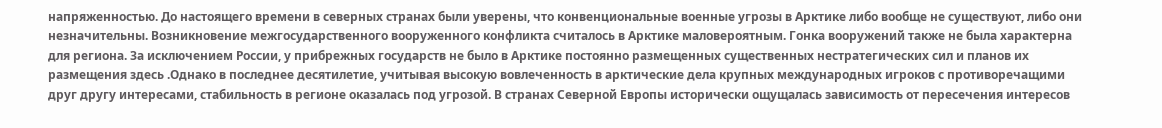напряженностью. До настоящего времени в северных странах были уверены, что конвенциональные военные угрозы в Арктике либо вообще не существуют, либо они незначительны. Возникновение межгосударственного вооруженного конфликта считалось в Арктике маловероятным. Гонка вооружений также не была характерна для региона. За исключением России, у прибрежных государств не было в Арктике постоянно размещенных существенных нестратегических сил и планов их размещения здесь .Однако в последнее десятилетие, учитывая высокую вовлеченность в арктические дела крупных международных игроков с противоречащими друг другу интересами, стабильность в регионе оказалась под угрозой. В странах Северной Европы исторически ощущалась зависимость от пересечения интересов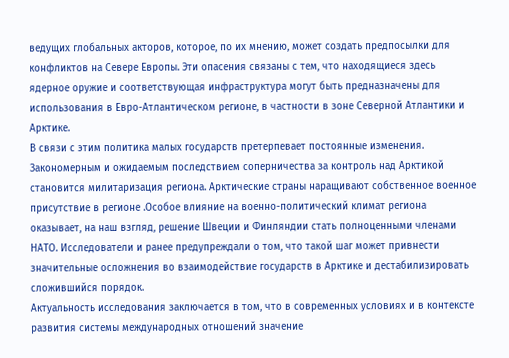ведущих глобальных акторов, которое, по их мнению, может создать предпосылки для конфликтов на Севере Европы. Эти опасения связаны с тем, что находящиеся здесь ядерное оружие и соответствующая инфраструктура могут быть предназначены для использования в Евро-Атлантическом регионе, в частности в зоне Северной Атлантики и Арктике.
В связи с этим политика малых государств претерпевает постоянные изменения. Закономерным и ожидаемым последствием соперничества за контроль над Арктикой становится милитаризация региона. Арктические страны наращивают собственное военное присутствие в регионе .Особое влияние на военно-политический климат региона оказывает, на наш взгляд, решение Швеции и Финляндии стать полноценными членами НАТО. Исследователи и ранее предупреждали о том, что такой шаг может привнести значительные осложнения во взаимодействие государств в Арктике и дестабилизировать сложившийся порядок.
Актуальность исследования заключается в том, что в современных условиях и в контексте развития системы международных отношений значение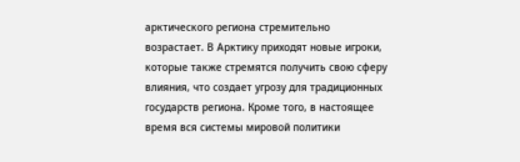арктического региона стремительно возрастает. В Арктику приходят новые игроки, которые также стремятся получить свою сферу влияния, что создает угрозу для традиционных государств региона. Кроме того, в настоящее время вся системы мировой политики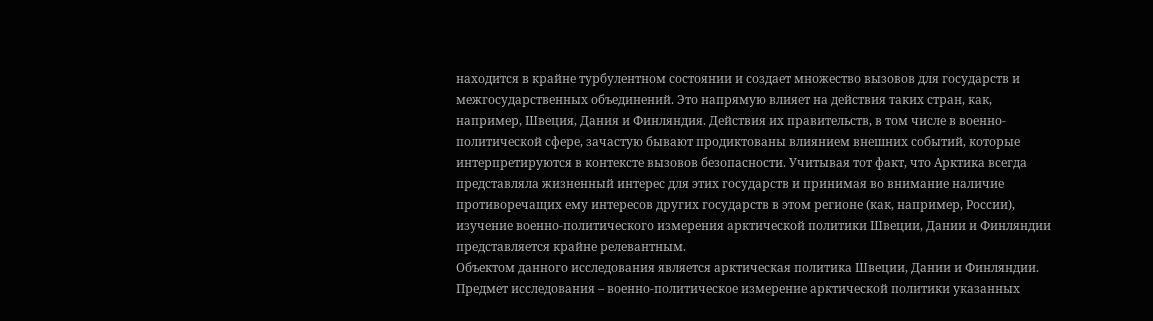находится в крайне турбулентном состоянии и создает множество вызовов для государств и межгосударственных объединений. Это напрямую влияет на действия таких стран, как, например, Швеция, Дания и Финляндия. Действия их правительств, в том числе в военно-политической сфере, зачастую бывают продиктованы влиянием внешних событий, которые интерпретируются в контексте вызовов безопасности. Учитывая тот факт, что Арктика всегда представляла жизненный интерес для этих государств и принимая во внимание наличие противоречащих ему интересов других государств в этом регионе (как, например, России), изучение военно-политического измерения арктической политики Швеции, Дании и Финляндии представляется крайне релевантным.
Объектом данного исследования является арктическая политика Швеции, Дании и Финляндии. Предмет исследования – военно-политическое измерение арктической политики указанных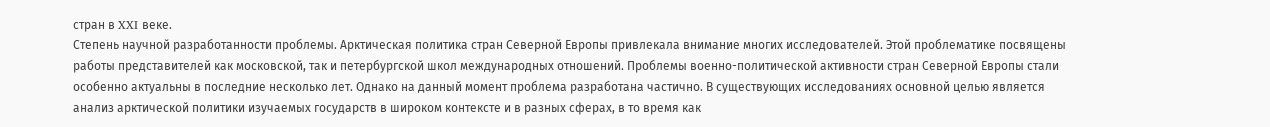стран в XXI веке.
Степень научной разработанности проблемы. Арктическая политика стран Северной Европы привлекала внимание многих исследователей. Этой проблематике посвящены работы представителей как московской, так и петербургской школ международных отношений. Проблемы военно-политической активности стран Северной Европы стали особенно актуальны в последние несколько лет. Однако на данный момент проблема разработана частично. В существующих исследованиях основной целью является анализ арктической политики изучаемых государств в широком контексте и в разных сферах, в то время как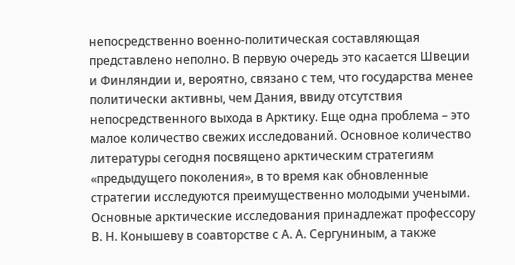непосредственно военно-политическая составляющая представлено неполно. В первую очередь это касается Швеции и Финляндии и, вероятно, связано с тем, что государства менее политически активны, чем Дания, ввиду отсутствия непосредственного выхода в Арктику. Еще одна проблема – это малое количество свежих исследований. Основное количество литературы сегодня посвящено арктическим стратегиям «предыдущего поколения», в то время как обновленные стратегии исследуются преимущественно молодыми учеными. Основные арктические исследования принадлежат профессору В. Н. Конышеву в соавторстве с А. А. Сергуниным, а также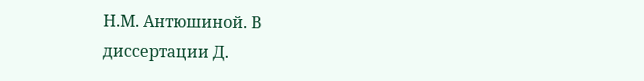Н.М. Антюшиной. В диссертации Д.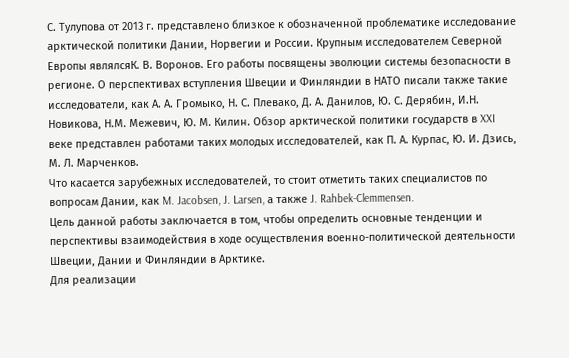С. Тулупова от 2013 г. представлено близкое к обозначенной проблематике исследование арктической политики Дании, Норвегии и России. Крупным исследователем Северной Европы являлсяК. В. Воронов. Его работы посвящены эволюции системы безопасности в регионе. О перспективах вступления Швеции и Финляндии в НАТО писали также такие исследователи, как А. А. Громыко, Н. С. Плевако, Д. А. Данилов, Ю. С. Дерябин, И.Н. Новикова, Н.М. Межевич, Ю. М. Килин. Обзор арктической политики государств в XXI веке представлен работами таких молодых исследователей, как П. А. Курпас, Ю. И. Дзись, М. Л. Марченков.
Что касается зарубежных исследователей, то стоит отметить таких специалистов по вопросам Дании, как M. Jacobsen, J. Larsen, а также J. Rahbek-Clemmensen.
Цель данной работы заключается в том, чтобы определить основные тенденции и перспективы взаимодействия в ходе осуществления военно-политической деятельности Швеции, Дании и Финляндии в Арктике.
Для реализации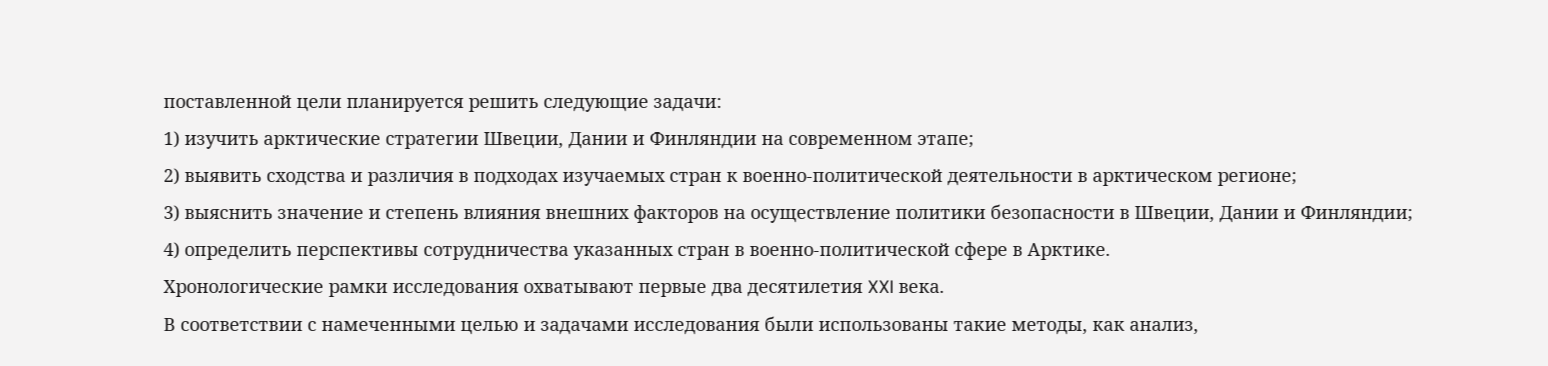поставленной цели планируется решить следующие задачи:
1) изучить арктические стратегии Швеции, Дании и Финляндии на современном этапе;
2) выявить сходства и различия в подходах изучаемых стран к военно-политической деятельности в арктическом регионе;
3) выяснить значение и степень влияния внешних факторов на осуществление политики безопасности в Швеции, Дании и Финляндии;
4) определить перспективы сотрудничества указанных стран в военно-политической сфере в Арктике.
Хронологические рамки исследования охватывают первые два десятилетия XXI века.
В соответствии с намеченными целью и задачами исследования были использованы такие методы, как анализ,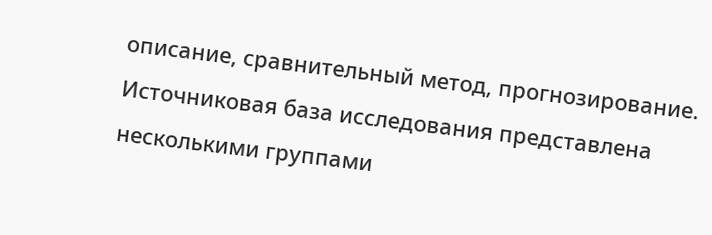описание, сравнительный метод, прогнозирование.
Источниковая база исследования представлена несколькими группами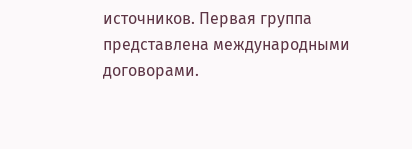источников. Первая группа представлена международными договорами.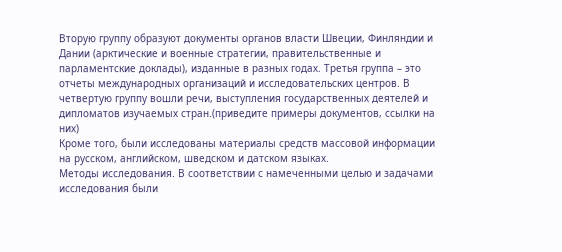Вторую группу образуют документы органов власти Швеции, Финляндии и Дании (арктические и военные стратегии, правительственные и парламентские доклады), изданные в разных годах. Третья группа – это отчеты международных организаций и исследовательских центров. В четвертую группу вошли речи, выступления государственных деятелей и дипломатов изучаемых стран.(приведите примеры документов, ссылки на них)
Кроме того, были исследованы материалы средств массовой информации на русском, английском, шведском и датском языках.
Методы исследования. В соответствии с намеченными целью и задачами исследования были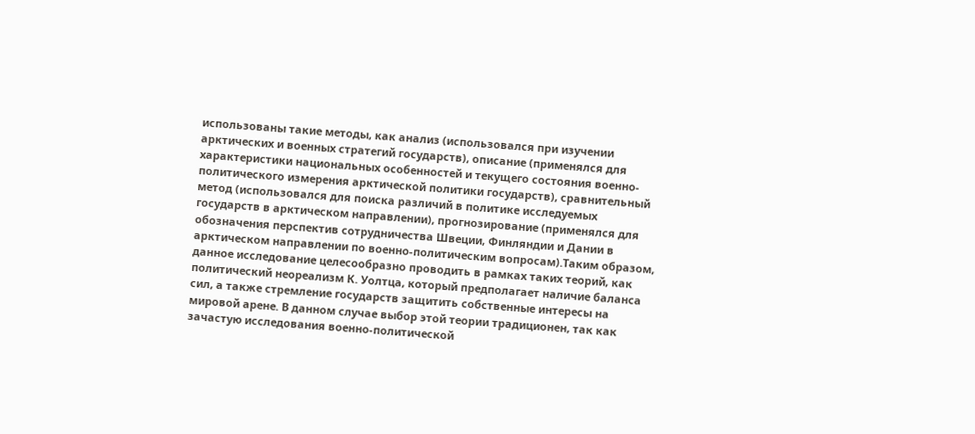использованы такие методы, как анализ (использовался при изучении арктических и военных стратегий государств), описание (применялся для характеристики национальных особенностей и текущего состояния военно-политического измерения арктической политики государств), сравнительный метод (использовался для поиска различий в политике исследуемых государств в арктическом направлении), прогнозирование (применялся для обозначения перспектив сотрудничества Швеции, Финляндии и Дании в арктическом направлении по военно-политическим вопросам).Таким образом, данное исследование целесообразно проводить в рамках таких теорий, как политический неореализм К. Уолтца, который предполагает наличие баланса сил, а также стремление государств защитить собственные интересы на мировой арене. В данном случае выбор этой теории традиционен, так как зачастую исследования военно-политической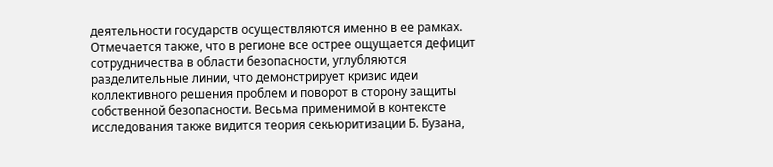деятельности государств осуществляются именно в ее рамках. Отмечается также, что в регионе все острее ощущается дефицит сотрудничества в области безопасности, углубляются разделительные линии, что демонстрирует кризис идеи коллективного решения проблем и поворот в сторону защиты собственной безопасности. Весьма применимой в контексте исследования также видится теория секьюритизации Б. Бузана,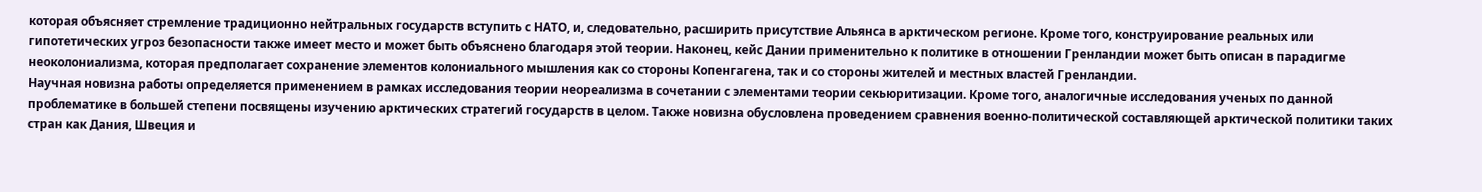которая объясняет стремление традиционно нейтральных государств вступить с НАТО, и, следовательно, расширить присутствие Альянса в арктическом регионе. Кроме того, конструирование реальных или гипотетических угроз безопасности также имеет место и может быть объяснено благодаря этой теории. Наконец, кейс Дании применительно к политике в отношении Гренландии может быть описан в парадигме неоколониализма, которая предполагает сохранение элементов колониального мышления как со стороны Копенгагена, так и со стороны жителей и местных властей Гренландии.
Научная новизна работы определяется применением в рамках исследования теории неореализма в сочетании с элементами теории секьюритизации. Кроме того, аналогичные исследования ученых по данной проблематике в большей степени посвящены изучению арктических стратегий государств в целом. Также новизна обусловлена проведением сравнения военно-политической составляющей арктической политики таких стран как Дания, Швеция и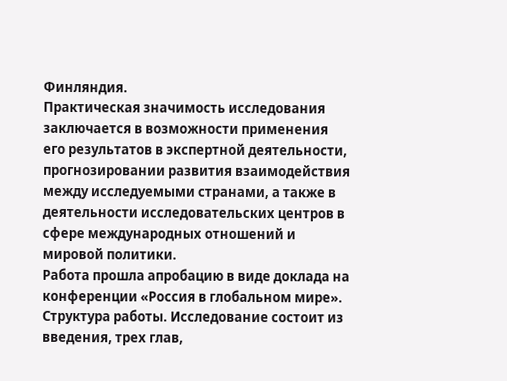Финляндия.
Практическая значимость исследования заключается в возможности применения его результатов в экспертной деятельности, прогнозировании развития взаимодействия между исследуемыми странами, а также в деятельности исследовательских центров в сфере международных отношений и мировой политики.
Работа прошла апробацию в виде доклада на конференции «Россия в глобальном мире».
Структура работы. Исследование состоит из введения, трех глав,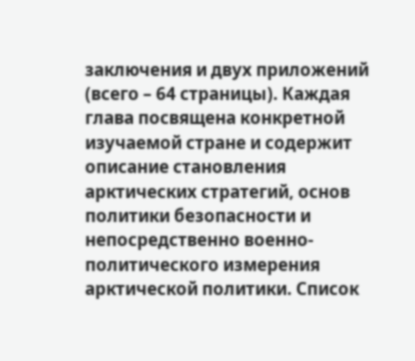заключения и двух приложений (всего – 64 страницы). Каждая глава посвящена конкретной изучаемой стране и содержит описание становления арктических стратегий, основ политики безопасности и непосредственно военно-политического измерения арктической политики. Список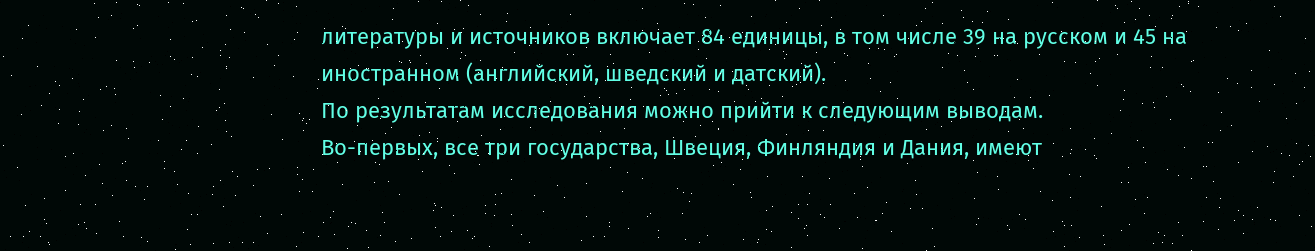литературы и источников включает 84 единицы, в том числе 39 на русском и 45 на иностранном (английский, шведский и датский).
По результатам исследования можно прийти к следующим выводам.
Во-первых, все три государства, Швеция, Финляндия и Дания, имеют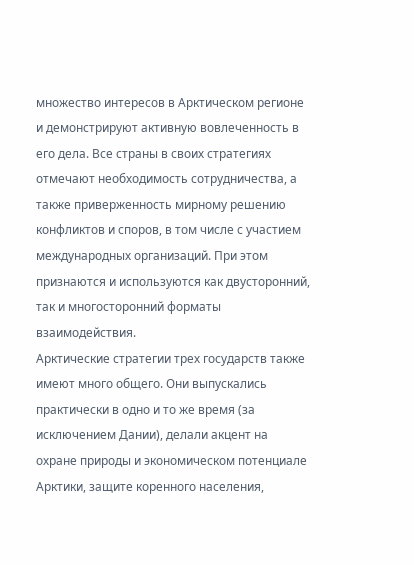множество интересов в Арктическом регионе и демонстрируют активную вовлеченность в его дела. Все страны в своих стратегиях отмечают необходимость сотрудничества, а также приверженность мирному решению конфликтов и споров, в том числе с участием международных организаций. При этом признаются и используются как двусторонний, так и многосторонний форматы взаимодействия.
Арктические стратегии трех государств также имеют много общего. Они выпускались практически в одно и то же время (за исключением Дании), делали акцент на охране природы и экономическом потенциале Арктики, защите коренного населения,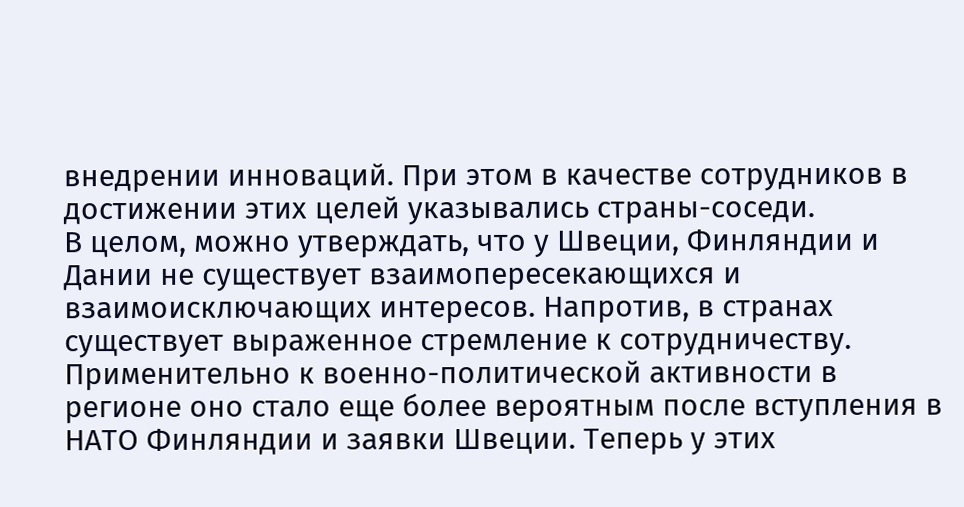внедрении инноваций. При этом в качестве сотрудников в достижении этих целей указывались страны-соседи.
В целом, можно утверждать, что у Швеции, Финляндии и Дании не существует взаимопересекающихся и взаимоисключающих интересов. Напротив, в странах существует выраженное стремление к сотрудничеству. Применительно к военно-политической активности в регионе оно стало еще более вероятным после вступления в НАТО Финляндии и заявки Швеции. Теперь у этих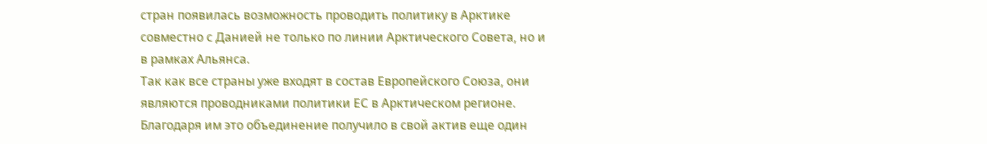стран появилась возможность проводить политику в Арктике совместно с Данией не только по линии Арктического Совета, но и в рамках Альянса.
Так как все страны уже входят в состав Европейского Союза, они являются проводниками политики ЕС в Арктическом регионе. Благодаря им это объединение получило в свой актив еще один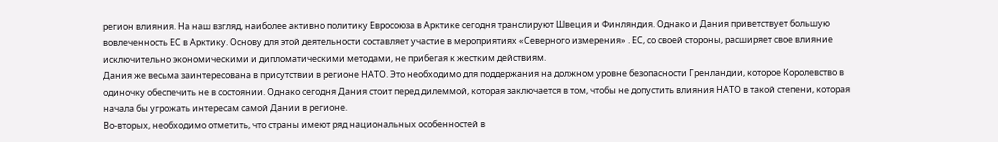регион влияния. На наш взгляд, наиболее активно политику Евросоюза в Арктике сегодня транслируют Швеция и Финляндия. Однако и Дания приветствует большую вовлеченность ЕС в Арктику. Основу для этой деятельности составляет участие в мероприятиях «Северного измерения» . ЕС, со своей стороны, расширяет свое влияние исключительно экономическими и дипломатическими методами, не прибегая к жестким действиям.
Дания же весьма заинтересована в присутствии в регионе НАТО. Это необходимо для поддержания на должном уровне безопасности Гренландии, которое Королевство в одиночку обеспечить не в состоянии. Однако сегодня Дания стоит перед дилеммой, которая заключается в том, чтобы не допустить влияния НАТО в такой степени, которая начала бы угрожать интересам самой Дании в регионе.
Во-вторых, необходимо отметить, что страны имеют ряд национальных особенностей в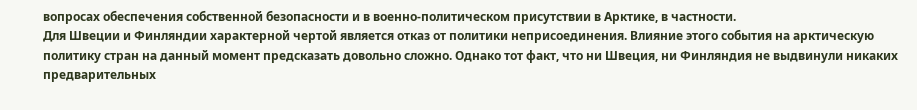вопросах обеспечения собственной безопасности и в военно-политическом присутствии в Арктике, в частности.
Для Швеции и Финляндии характерной чертой является отказ от политики неприсоединения. Влияние этого события на арктическую политику стран на данный момент предсказать довольно сложно. Однако тот факт, что ни Швеция, ни Финляндия не выдвинули никаких предварительных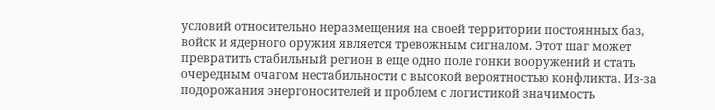условий относительно неразмещения на своей территории постоянных баз, войск и ядерного оружия является тревожным сигналом. Этот шаг может превратить стабильный регион в еще одно поле гонки вооружений и стать очередным очагом нестабильности с высокой вероятностью конфликта. Из-за подорожания энергоносителей и проблем с логистикой значимость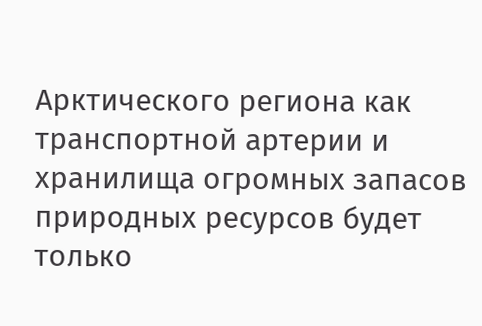Арктического региона как транспортной артерии и хранилища огромных запасов природных ресурсов будет только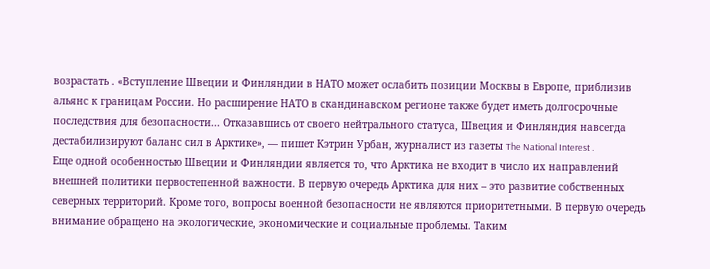возрастать . «Вступление Швеции и Финляндии в НАТО может ослабить позиции Москвы в Европе, приблизив альянс к границам России. Но расширение НАТО в скандинавском регионе также будет иметь долгосрочные последствия для безопасности... Отказавшись от своего нейтрального статуса, Швеция и Финляндия навсегда дестабилизируют баланс сил в Арктике», — пишет Кэтрин Урбан, журналист из газеты The National Interest .
Еще одной особенностью Швеции и Финляндии является то, что Арктика не входит в число их направлений внешней политики первостепенной важности. В первую очередь Арктика для них – это развитие собственных северных территорий. Кроме того, вопросы военной безопасности не являются приоритетными. В первую очередь внимание обращено на экологические, экономические и социальные проблемы. Таким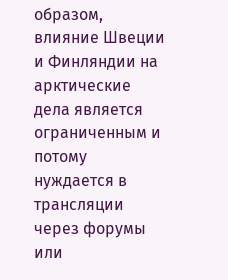образом, влияние Швеции и Финляндии на арктические дела является ограниченным и потому нуждается в трансляции через форумы или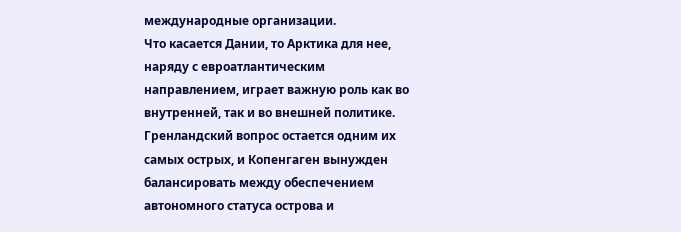международные организации.
Что касается Дании, то Арктика для нее, наряду с евроатлантическим направлением, играет важную роль как во внутренней, так и во внешней политике. Гренландский вопрос остается одним их самых острых, и Копенгаген вынужден балансировать между обеспечением автономного статуса острова и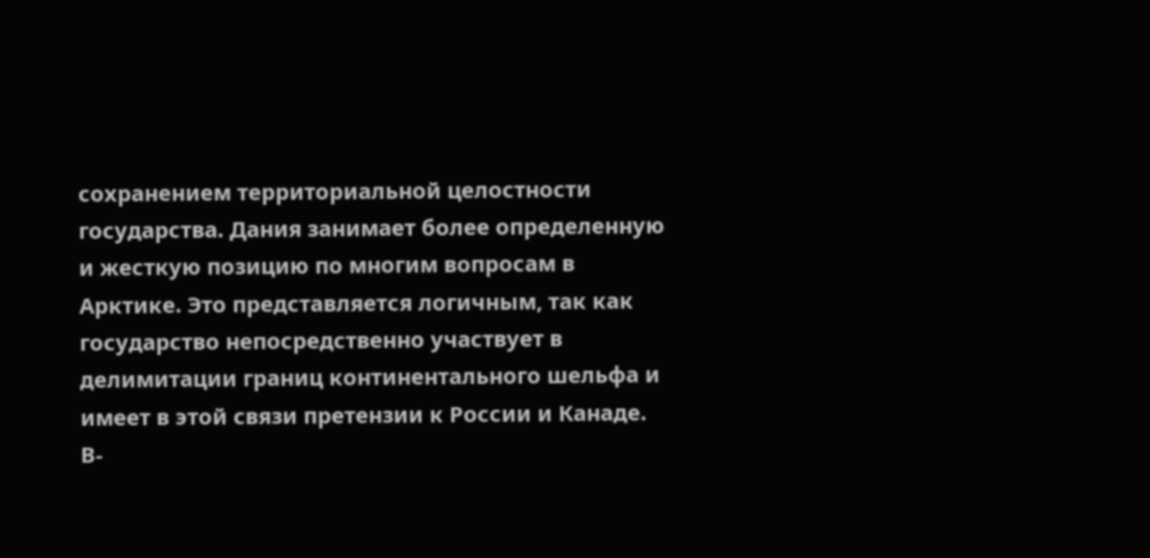сохранением территориальной целостности государства. Дания занимает более определенную и жесткую позицию по многим вопросам в Арктике. Это представляется логичным, так как государство непосредственно участвует в делимитации границ континентального шельфа и имеет в этой связи претензии к России и Канаде.
В-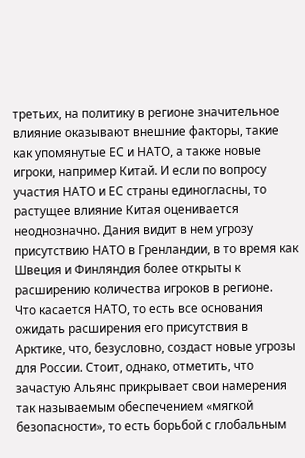третьих, на политику в регионе значительное влияние оказывают внешние факторы, такие как упомянутые ЕС и НАТО, а также новые игроки, например Китай. И если по вопросу участия НАТО и ЕС страны единогласны, то растущее влияние Китая оценивается неоднозначно. Дания видит в нем угрозу присутствию НАТО в Гренландии, в то время как Швеция и Финляндия более открыты к расширению количества игроков в регионе.
Что касается НАТО, то есть все основания ожидать расширения его присутствия в Арктике, что, безусловно, создаст новые угрозы для России. Стоит, однако, отметить, что зачастую Альянс прикрывает свои намерения так называемым обеспечением «мягкой безопасности», то есть борьбой с глобальным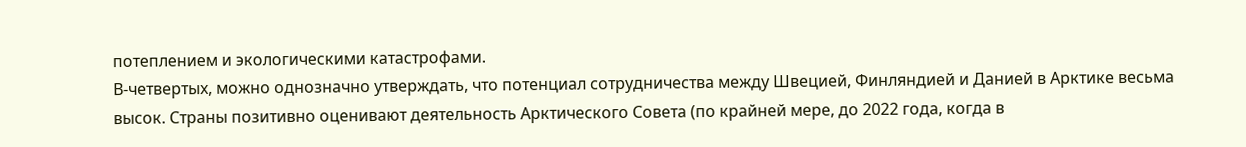потеплением и экологическими катастрофами.
В-четвертых, можно однозначно утверждать, что потенциал сотрудничества между Швецией, Финляндией и Данией в Арктике весьма высок. Страны позитивно оценивают деятельность Арктического Совета (по крайней мере, до 2022 года, когда в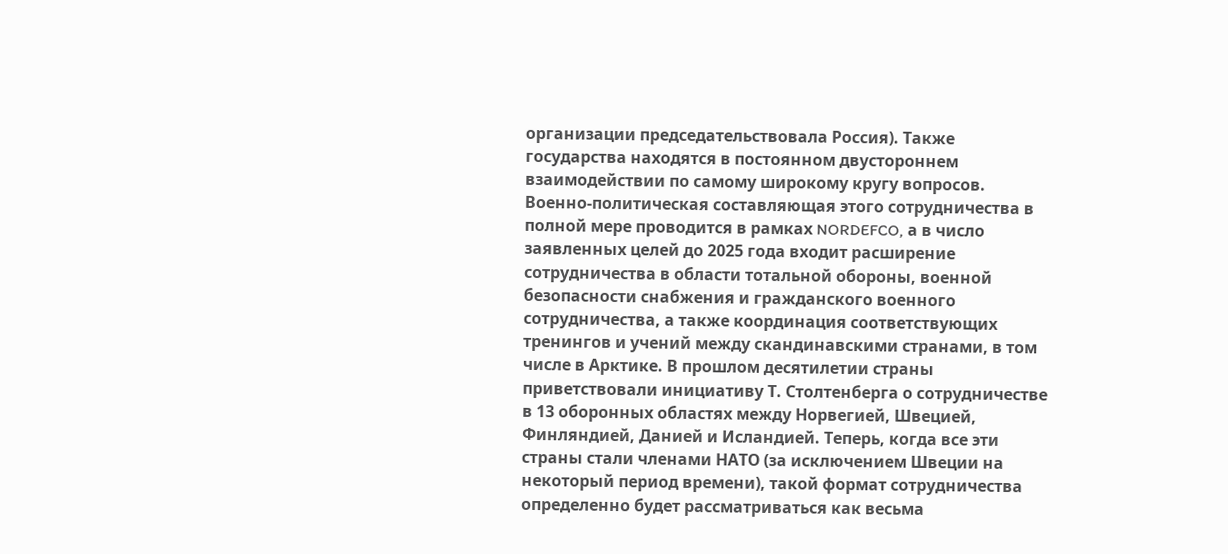организации председательствовала Россия). Также государства находятся в постоянном двустороннем взаимодействии по самому широкому кругу вопросов.
Военно-политическая составляющая этого сотрудничества в полной мере проводится в рамках NORDEFCO, а в число заявленных целей до 2025 года входит расширение сотрудничества в области тотальной обороны, военной безопасности снабжения и гражданского военного сотрудничества, а также координация соответствующих тренингов и учений между скандинавскими странами, в том числе в Арктике. В прошлом десятилетии страны приветствовали инициативу Т. Столтенберга о сотрудничестве в 13 оборонных областях между Норвегией, Швецией, Финляндией, Данией и Исландией. Теперь, когда все эти страны стали членами НАТО (за исключением Швеции на некоторый период времени), такой формат сотрудничества определенно будет рассматриваться как весьма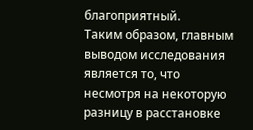благоприятный.
Таким образом, главным выводом исследования является то, что несмотря на некоторую разницу в расстановке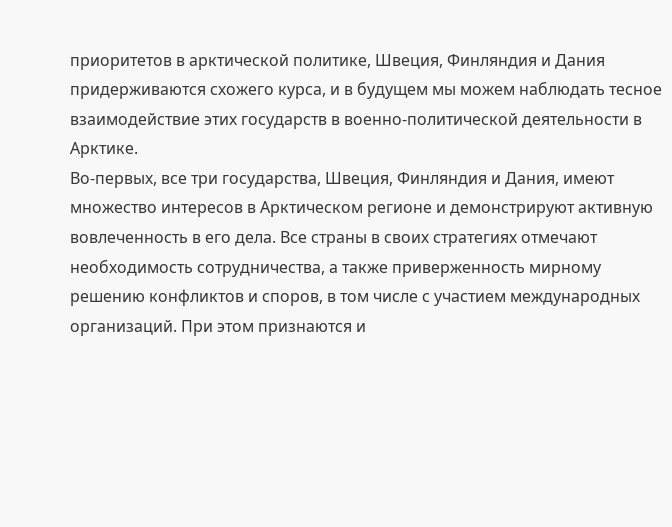приоритетов в арктической политике, Швеция, Финляндия и Дания придерживаются схожего курса, и в будущем мы можем наблюдать тесное взаимодействие этих государств в военно-политической деятельности в Арктике.
Во-первых, все три государства, Швеция, Финляндия и Дания, имеют множество интересов в Арктическом регионе и демонстрируют активную вовлеченность в его дела. Все страны в своих стратегиях отмечают необходимость сотрудничества, а также приверженность мирному решению конфликтов и споров, в том числе с участием международных организаций. При этом признаются и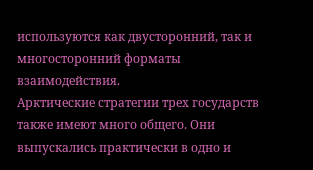используются как двусторонний, так и многосторонний форматы взаимодействия.
Арктические стратегии трех государств также имеют много общего. Они выпускались практически в одно и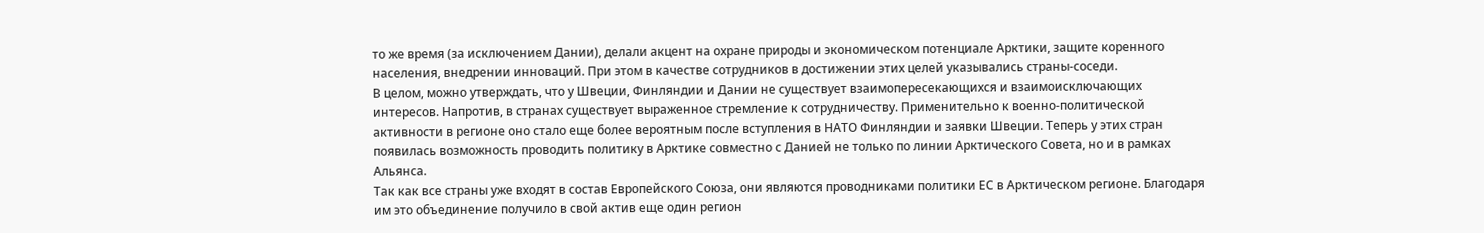то же время (за исключением Дании), делали акцент на охране природы и экономическом потенциале Арктики, защите коренного населения, внедрении инноваций. При этом в качестве сотрудников в достижении этих целей указывались страны-соседи.
В целом, можно утверждать, что у Швеции, Финляндии и Дании не существует взаимопересекающихся и взаимоисключающих интересов. Напротив, в странах существует выраженное стремление к сотрудничеству. Применительно к военно-политической активности в регионе оно стало еще более вероятным после вступления в НАТО Финляндии и заявки Швеции. Теперь у этих стран появилась возможность проводить политику в Арктике совместно с Данией не только по линии Арктического Совета, но и в рамках Альянса.
Так как все страны уже входят в состав Европейского Союза, они являются проводниками политики ЕС в Арктическом регионе. Благодаря им это объединение получило в свой актив еще один регион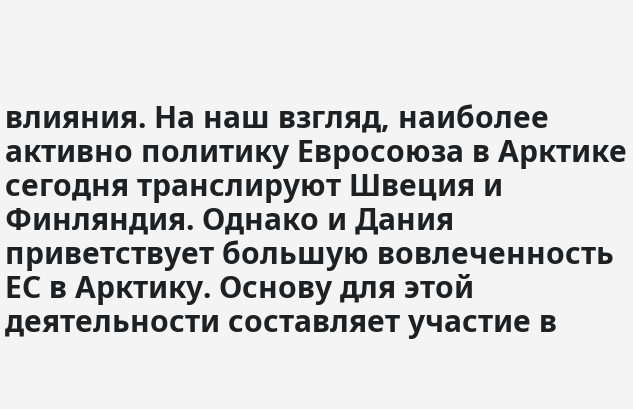влияния. На наш взгляд, наиболее активно политику Евросоюза в Арктике сегодня транслируют Швеция и Финляндия. Однако и Дания приветствует большую вовлеченность ЕС в Арктику. Основу для этой деятельности составляет участие в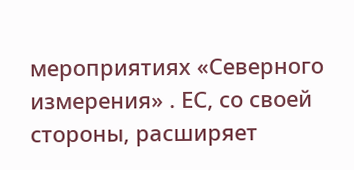мероприятиях «Северного измерения» . ЕС, со своей стороны, расширяет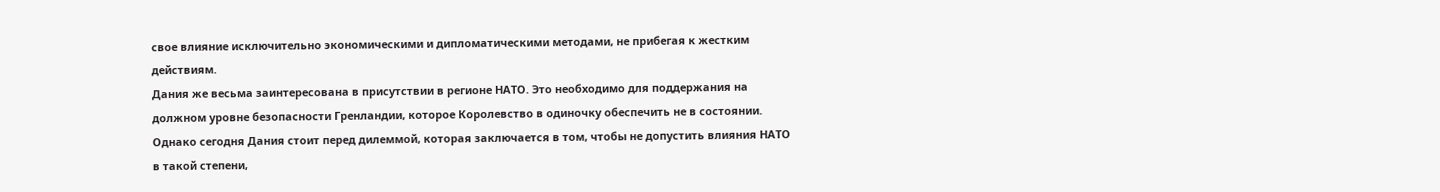свое влияние исключительно экономическими и дипломатическими методами, не прибегая к жестким действиям.
Дания же весьма заинтересована в присутствии в регионе НАТО. Это необходимо для поддержания на должном уровне безопасности Гренландии, которое Королевство в одиночку обеспечить не в состоянии. Однако сегодня Дания стоит перед дилеммой, которая заключается в том, чтобы не допустить влияния НАТО в такой степени,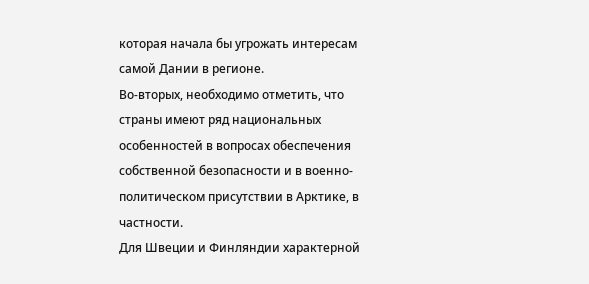которая начала бы угрожать интересам самой Дании в регионе.
Во-вторых, необходимо отметить, что страны имеют ряд национальных особенностей в вопросах обеспечения собственной безопасности и в военно-политическом присутствии в Арктике, в частности.
Для Швеции и Финляндии характерной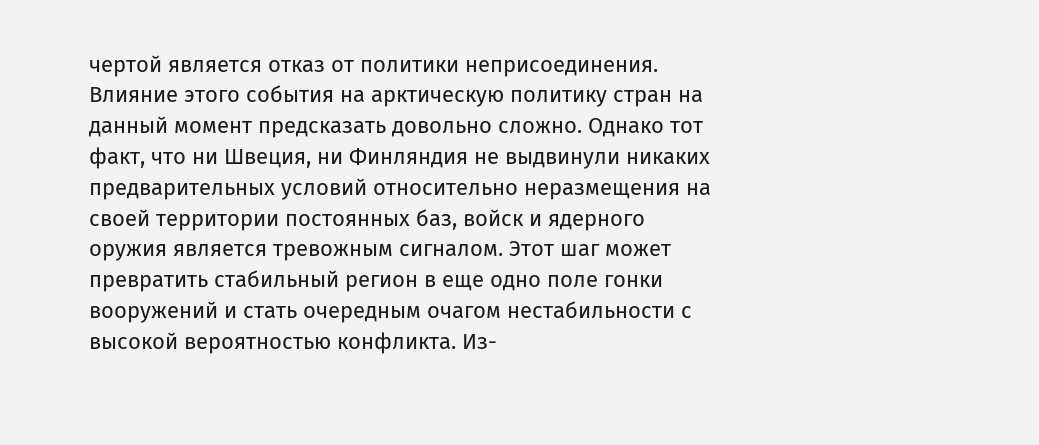чертой является отказ от политики неприсоединения. Влияние этого события на арктическую политику стран на данный момент предсказать довольно сложно. Однако тот факт, что ни Швеция, ни Финляндия не выдвинули никаких предварительных условий относительно неразмещения на своей территории постоянных баз, войск и ядерного оружия является тревожным сигналом. Этот шаг может превратить стабильный регион в еще одно поле гонки вооружений и стать очередным очагом нестабильности с высокой вероятностью конфликта. Из-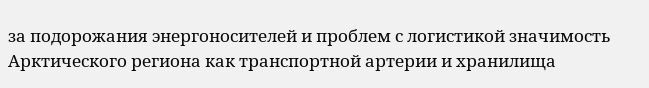за подорожания энергоносителей и проблем с логистикой значимость Арктического региона как транспортной артерии и хранилища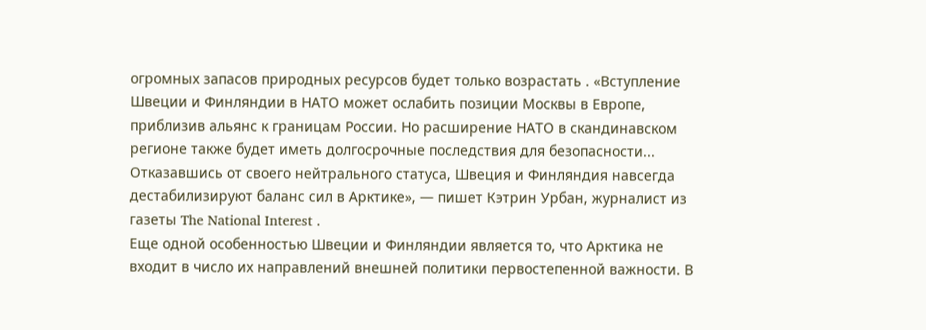огромных запасов природных ресурсов будет только возрастать . «Вступление Швеции и Финляндии в НАТО может ослабить позиции Москвы в Европе, приблизив альянс к границам России. Но расширение НАТО в скандинавском регионе также будет иметь долгосрочные последствия для безопасности... Отказавшись от своего нейтрального статуса, Швеция и Финляндия навсегда дестабилизируют баланс сил в Арктике», — пишет Кэтрин Урбан, журналист из газеты The National Interest .
Еще одной особенностью Швеции и Финляндии является то, что Арктика не входит в число их направлений внешней политики первостепенной важности. В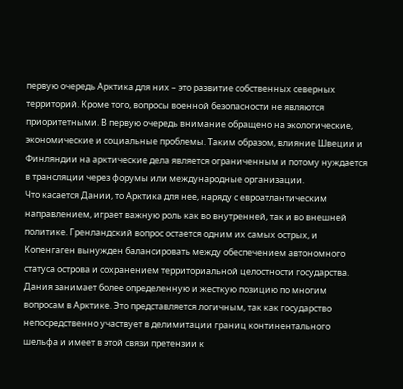первую очередь Арктика для них – это развитие собственных северных территорий. Кроме того, вопросы военной безопасности не являются приоритетными. В первую очередь внимание обращено на экологические, экономические и социальные проблемы. Таким образом, влияние Швеции и Финляндии на арктические дела является ограниченным и потому нуждается в трансляции через форумы или международные организации.
Что касается Дании, то Арктика для нее, наряду с евроатлантическим направлением, играет важную роль как во внутренней, так и во внешней политике. Гренландский вопрос остается одним их самых острых, и Копенгаген вынужден балансировать между обеспечением автономного статуса острова и сохранением территориальной целостности государства. Дания занимает более определенную и жесткую позицию по многим вопросам в Арктике. Это представляется логичным, так как государство непосредственно участвует в делимитации границ континентального шельфа и имеет в этой связи претензии к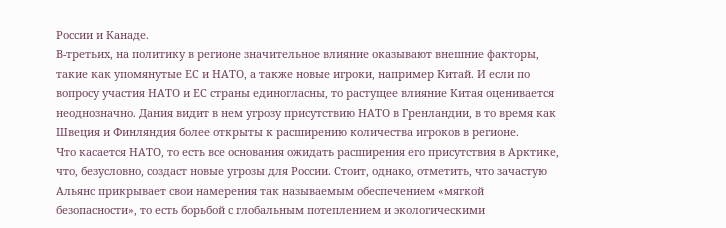России и Канаде.
В-третьих, на политику в регионе значительное влияние оказывают внешние факторы, такие как упомянутые ЕС и НАТО, а также новые игроки, например Китай. И если по вопросу участия НАТО и ЕС страны единогласны, то растущее влияние Китая оценивается неоднозначно. Дания видит в нем угрозу присутствию НАТО в Гренландии, в то время как Швеция и Финляндия более открыты к расширению количества игроков в регионе.
Что касается НАТО, то есть все основания ожидать расширения его присутствия в Арктике, что, безусловно, создаст новые угрозы для России. Стоит, однако, отметить, что зачастую Альянс прикрывает свои намерения так называемым обеспечением «мягкой безопасности», то есть борьбой с глобальным потеплением и экологическими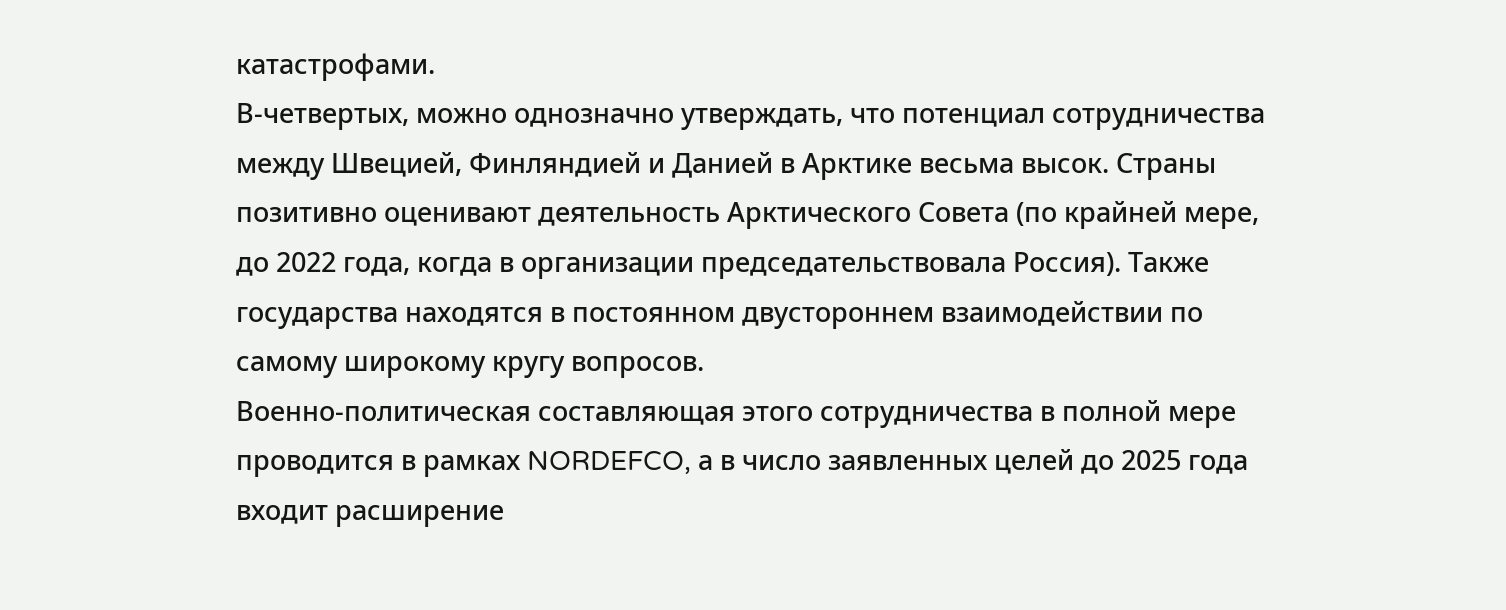катастрофами.
В-четвертых, можно однозначно утверждать, что потенциал сотрудничества между Швецией, Финляндией и Данией в Арктике весьма высок. Страны позитивно оценивают деятельность Арктического Совета (по крайней мере, до 2022 года, когда в организации председательствовала Россия). Также государства находятся в постоянном двустороннем взаимодействии по самому широкому кругу вопросов.
Военно-политическая составляющая этого сотрудничества в полной мере проводится в рамках NORDEFCO, а в число заявленных целей до 2025 года входит расширение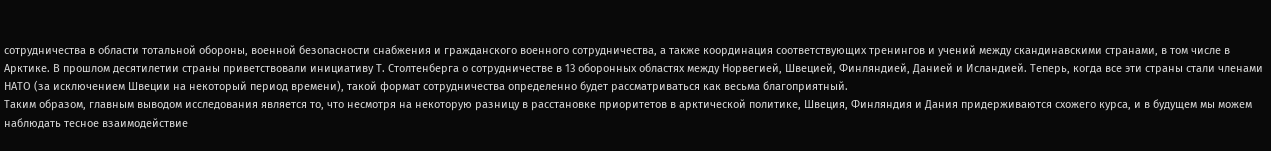сотрудничества в области тотальной обороны, военной безопасности снабжения и гражданского военного сотрудничества, а также координация соответствующих тренингов и учений между скандинавскими странами, в том числе в Арктике. В прошлом десятилетии страны приветствовали инициативу Т. Столтенберга о сотрудничестве в 13 оборонных областях между Норвегией, Швецией, Финляндией, Данией и Исландией. Теперь, когда все эти страны стали членами НАТО (за исключением Швеции на некоторый период времени), такой формат сотрудничества определенно будет рассматриваться как весьма благоприятный.
Таким образом, главным выводом исследования является то, что несмотря на некоторую разницу в расстановке приоритетов в арктической политике, Швеция, Финляндия и Дания придерживаются схожего курса, и в будущем мы можем наблюдать тесное взаимодействие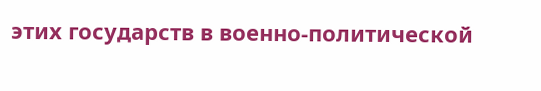этих государств в военно-политической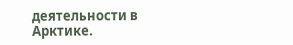деятельности в Арктике.